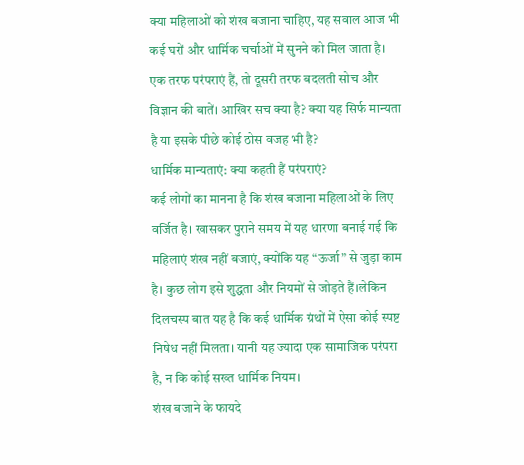क्या महिलाओं को शंख बजाना चाहिए, यह सवाल आज भी कई घरों और धार्मिक चर्चाओं में सुनने को मिल जाता है। एक तरफ परंपराएं हैं, तो दूसरी तरफ बदलती सोच और विज्ञान की बातें। आखिर सच क्या है? क्या यह सिर्फ मान्यता है या इसके पीछे कोई ठोस वजह भी है?
धार्मिक मान्यताएं: क्या कहती हैं परंपराएं?
कई लोगों का मानना है कि शंख बजाना महिलाओं के लिए वर्जित है। खासकर पुराने समय में यह धारणा बनाई गई कि महिलाएं शंख नहीं बजाएं, क्योंकि यह “ऊर्जा” से जुड़ा काम है। कुछ लोग इसे शुद्धता और नियमों से जोड़ते हैं।लेकिन दिलचस्प बात यह है कि कई धार्मिक ग्रंथों में ऐसा कोई स्पष्ट निषेध नहीं मिलता। यानी यह ज्यादा एक सामाजिक परंपरा है, न कि कोई सख्त धार्मिक नियम।
शंख बजाने के फायदे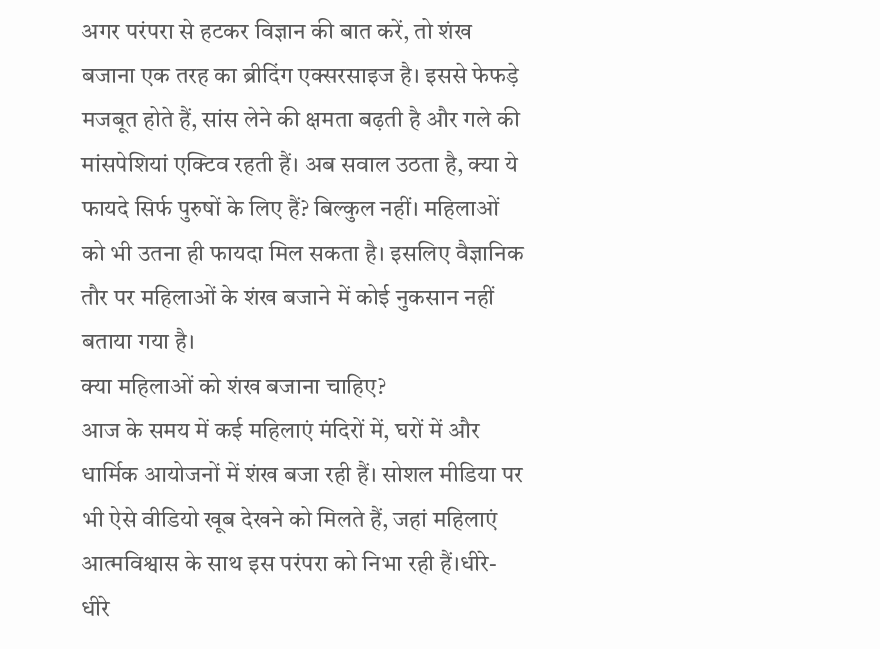अगर परंपरा से हटकर विज्ञान की बात करें, तो शंख बजाना एक तरह का ब्रीदिंग एक्सरसाइज है। इससे फेफड़े मजबूत होते हैं, सांस लेने की क्षमता बढ़ती है और गले की मांसपेशियां एक्टिव रहती हैं। अब सवाल उठता है, क्या ये फायदे सिर्फ पुरुषों के लिए हैं? बिल्कुल नहीं। महिलाओं को भी उतना ही फायदा मिल सकता है। इसलिए वैज्ञानिक तौर पर महिलाओं के शंख बजाने में कोई नुकसान नहीं बताया गया है।
क्या महिलाओं को शंख बजाना चाहिए?
आज के समय में कई महिलाएं मंदिरों में, घरों में और धार्मिक आयोजनों में शंख बजा रही हैं। सोशल मीडिया पर भी ऐसे वीडियो खूब देखने को मिलते हैं, जहां महिलाएं आत्मविश्वास के साथ इस परंपरा को निभा रही हैं।धीरे-धीरे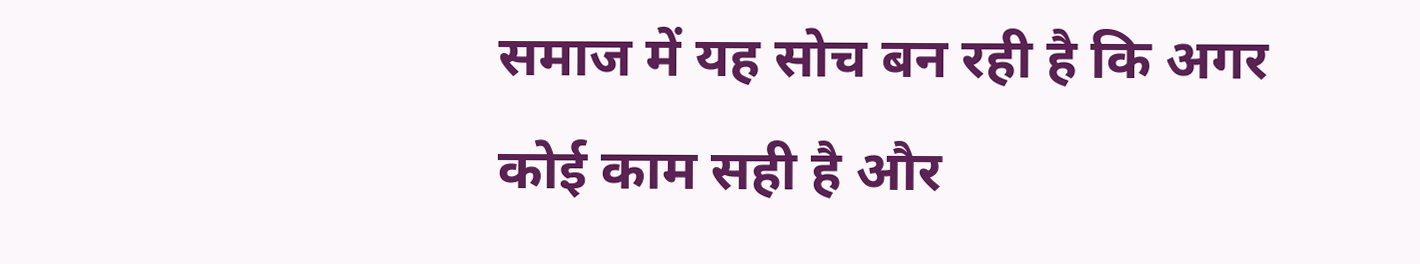समाज में यह सोच बन रही है कि अगर कोई काम सही है और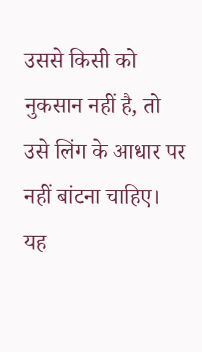उससे किसी को नुकसान नहीं है, तो उसे लिंग के आधार पर नहीं बांटना चाहिए।
यह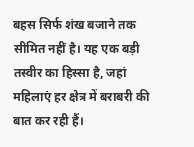बहस सिर्फ शंख बजाने तक सीमित नहीं है। यह एक बड़ी तस्वीर का हिस्सा है, जहां महिलाएं हर क्षेत्र में बराबरी की बात कर रही हैं।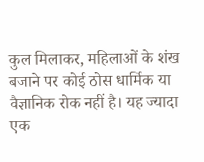कुल मिलाकर, महिलाओं के शंख बजाने पर कोई ठोस धार्मिक या वैज्ञानिक रोक नहीं है। यह ज्यादा एक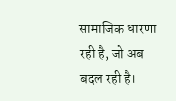सामाजिक धारणा रही है, जो अब बदल रही है।